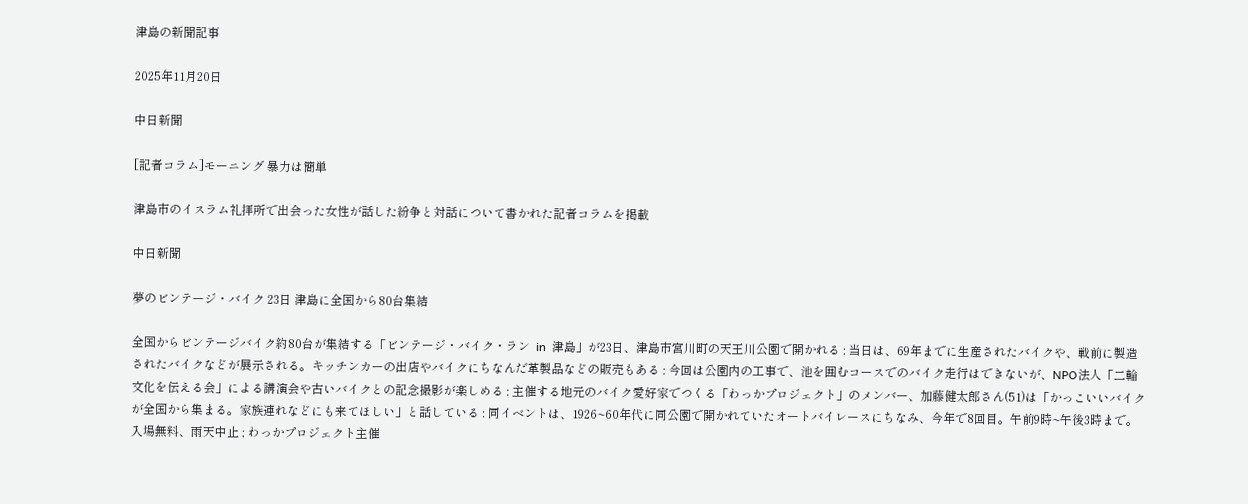津島の新聞記事

2025年11月20日

中日新聞

[記者コラム]モーニング 暴力は簡単

津島市のイスラム礼拝所で出会った女性が話した紛争と対話について書かれた記者コラムを掲載

中日新聞

夢のビンテージ・バイク 23日 津島に全国から80台集結

全国からビンテージバイク約80台が集結する「ビンテージ・バイク・ラン  in  津島」が23日、津島市宮川町の天王川公園で開かれる : 当日は、69年までに生産されたバイクや、戦前に製造されたバイクなどが展示される。キッチンカーの出店やバイクにちなんだ革製品などの販売もある : 今回は公園内の工事で、池を囲むコースでのバイク走行はできないが、NPO法人「二輪文化を伝える会」による講演会や古いバイクとの記念撮影が楽しめる : 主催する地元のバイク愛好家でつくる「わっかプロジェクト」のメンバー、加藤健太郎さん(51)は「かっこいいバイクが全国から集まる。家族連れなどにも来てほしい」と話している : 同イベントは、1926~60年代に同公園で開かれていたオートバイレースにちなみ、今年で8回目。午前9時~午後3時まで。入場無料、雨天中止 ; わっかプロジェクト主催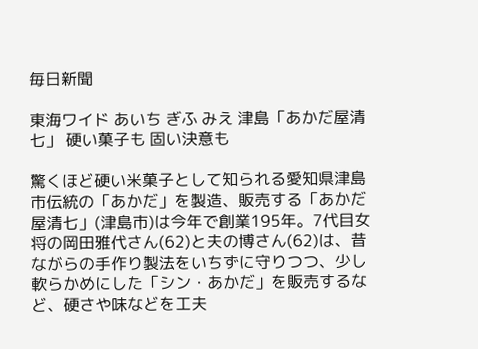毎日新聞

東海ワイド あいち ぎふ みえ 津島「あかだ屋清七」 硬い菓子も 固い決意も

驚くほど硬い米菓子として知られる愛知県津島市伝統の「あかだ」を製造、販売する「あかだ屋清七」(津島市)は今年で創業195年。7代目女将の岡田雅代さん(62)と夫の博さん(62)は、昔ながらの手作り製法をいちずに守りつつ、少し軟らかめにした「シン・あかだ」を販売するなど、硬さや味などを工夫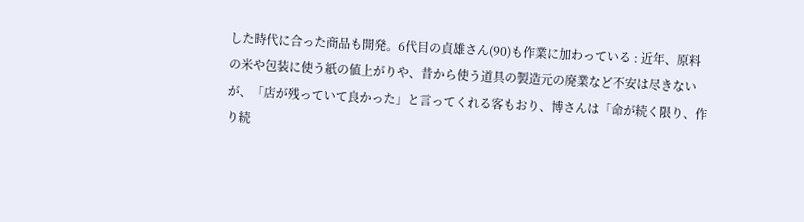した時代に合った商品も開発。6代目の貞雄さん(90)も作業に加わっている : 近年、原料の米や包装に使う紙の値上がりや、昔から使う道具の製造元の廃業など不安は尽きないが、「店が残っていて良かった」と言ってくれる客もおり、博さんは「命が続く限り、作り続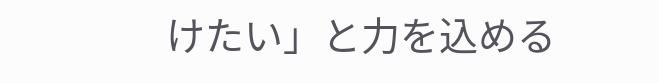けたい」と力を込める